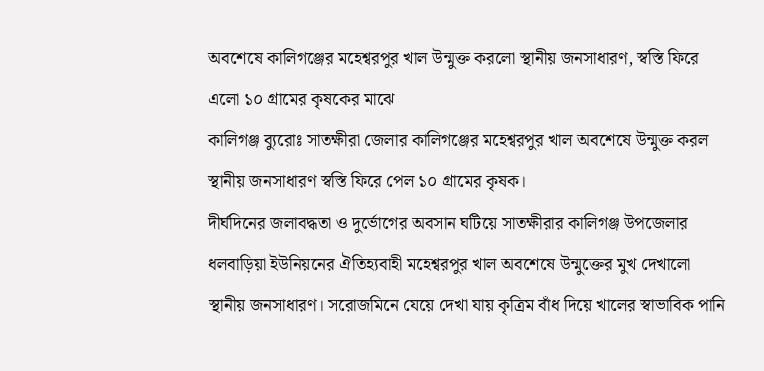অবশেষে কালিগঞ্জের মহেশ্বরপুর খাল উন্মুক্ত করলো স্থানীয় জনসাধারণ, স্বস্তি ফিরে এলো ১০ গ্রামের কৃষকের মাঝে
কালিগঞ্জ ব্যুরোঃ সাতক্ষীরা জেলার কালিগঞ্জের মহেশ্বরপুর খাল অবশেষে উন্মুক্ত করল স্থানীয় জনসাধারণ স্বস্তি ফিরে পেল ১০ গ্রামের কৃষক।
দীর্ঘদিনের জলাবদ্ধতা ও দুর্ভোগের অবসান ঘটিয়ে সাতক্ষীরার কালিগঞ্জ উপজেলার ধলবাড়িয়া ইউনিয়নের ঐতিহ্যবাহী মহেশ্বরপুর খাল অবশেষে উন্মুক্তের মুখ দেখালো স্থানীয় জনসাধারণ। সরোজমিনে যেয়ে দেখা যায় কৃত্রিম বাঁধ দিয়ে খালের স্বাভাবিক পানি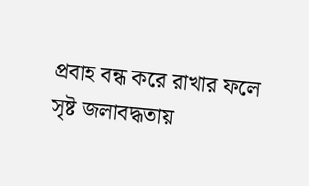প্রবাহ বন্ধ করে রাখার ফলে সৃষ্ট জলাবদ্ধতায়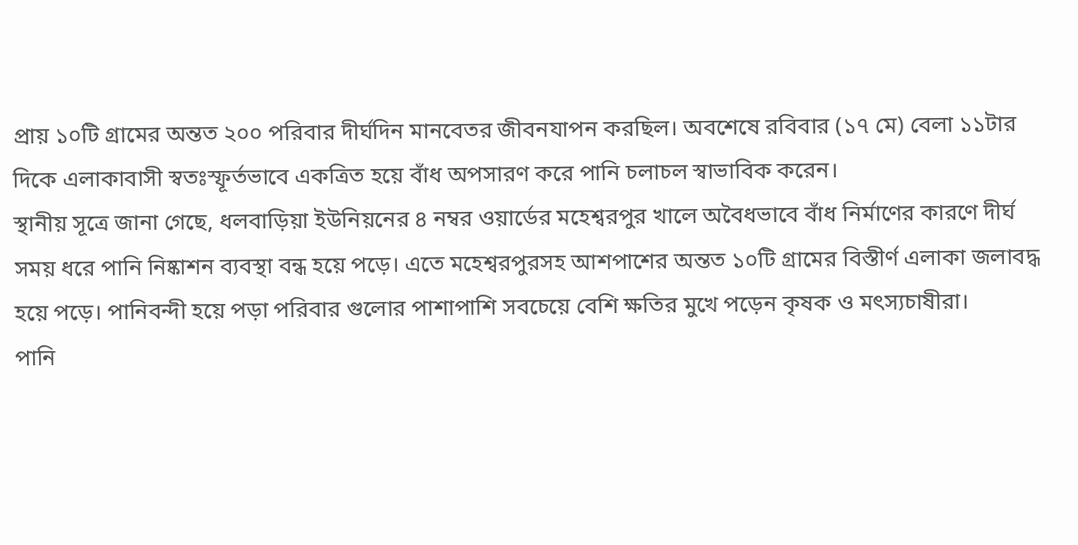প্রায় ১০টি গ্রামের অন্তত ২০০ পরিবার দীর্ঘদিন মানবেতর জীবনযাপন করছিল। অবশেষে রবিবার (১৭ মে) বেলা ১১টার দিকে এলাকাবাসী স্বতঃস্ফূর্তভাবে একত্রিত হয়ে বাঁধ অপসারণ করে পানি চলাচল স্বাভাবিক করেন।
স্থানীয় সূত্রে জানা গেছে, ধলবাড়িয়া ইউনিয়নের ৪ নম্বর ওয়ার্ডের মহেশ্বরপুর খালে অবৈধভাবে বাঁধ নির্মাণের কারণে দীর্ঘ সময় ধরে পানি নিষ্কাশন ব্যবস্থা বন্ধ হয়ে পড়ে। এতে মহেশ্বরপুরসহ আশপাশের অন্তত ১০টি গ্রামের বিস্তীর্ণ এলাকা জলাবদ্ধ হয়ে পড়ে। পানিবন্দী হয়ে পড়া পরিবার গুলোর পাশাপাশি সবচেয়ে বেশি ক্ষতির মুখে পড়েন কৃষক ও মৎস্যচাষীরা।
পানি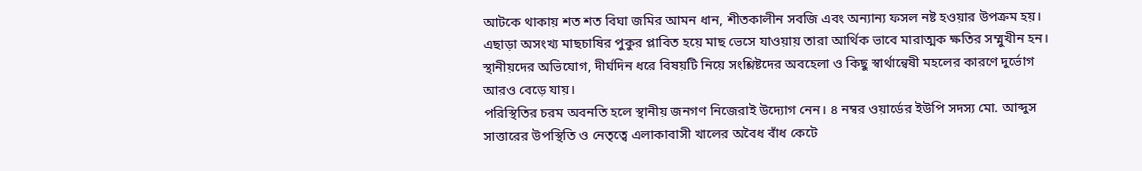আটকে থাকায় শত শত বিঘা জমির আমন ধান, শীতকালীন সবজি এবং অন্যান্য ফসল নষ্ট হওয়ার উপক্রম হয়। এছাড়া অসংখ্য মাছচাষির পুকুর প্লাবিত হয়ে মাছ ভেসে যাওয়ায় তারা আর্থিক ভাবে মারাত্মক ক্ষতির সম্মুখীন হন। স্থানীয়দের অভিযোগ, দীর্ঘদিন ধরে বিষয়টি নিয়ে সংশ্লিষ্টদের অবহেলা ও কিছু স্বার্থান্বেষী মহলের কারণে দুর্ভোগ আরও বেড়ে যায়।
পরিস্থিতির চরম অবনতি হলে স্থানীয় জনগণ নিজেরাই উদ্যোগ নেন। ৪ নম্বর ওয়ার্ডের ইউপি সদস্য মো. আব্দুস সাত্তারের উপস্থিতি ও নেতৃত্বে এলাকাবাসী খালের অবৈধ বাঁধ কেটে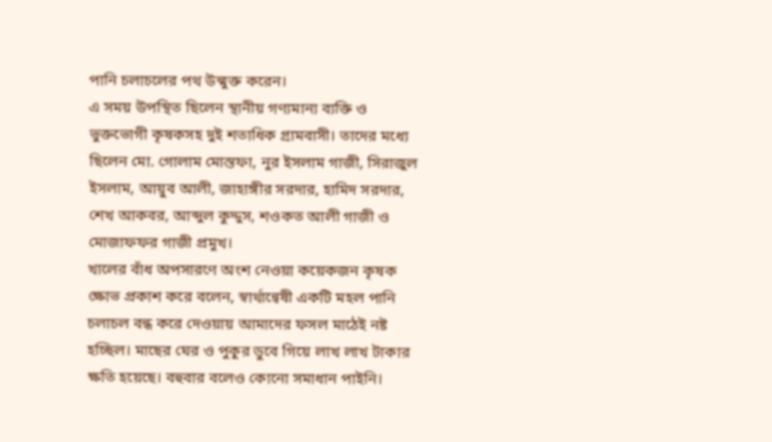পানি চলাচলের পথ উন্মুক্ত করেন।
এ সময় উপস্থিত ছিলেন স্থানীয় গণ্যমান্য ব্যক্তি ও ভুক্তভোগী কৃষকসহ দুই শতাধিক গ্রামবাসী। তাদের মধ্যে ছিলেন মো. গোলাম মোস্তফা, নুর ইসলাম গাজী, সিরাজুল ইসলাম, আয়ুব আলী, জাহাঙ্গীর সরদার, হামিদ সরদার, শেখ আকবর, আব্দুল কুদ্দুস, শওকত আলী গাজী ও মোজাফফর গাজী প্রমুখ।
খালের বাঁধ অপসারণে অংশ নেওয়া কয়েকজন কৃষক ক্ষোভ প্রকাশ করে বলেন, স্বার্থান্বেষী একটি মহল পানি চলাচল বন্ধ করে দেওয়ায় আমাদের ফসল মাঠেই নষ্ট হচ্ছিল। মাছের ঘের ও পুকুর ডুবে গিয়ে লাখ লাখ টাকার ক্ষতি হয়েছে। বহুবার বলেও কোনো সমাধান পাইনি।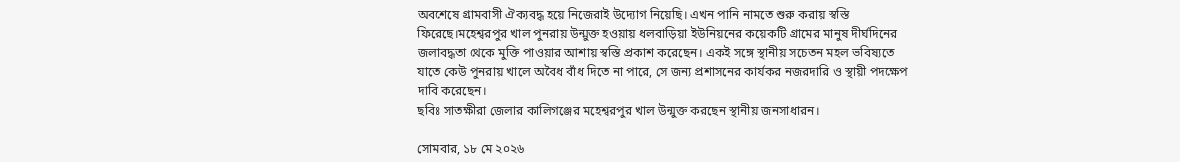অবশেষে গ্রামবাসী ঐক্যবদ্ধ হয়ে নিজেরাই উদ্যোগ নিয়েছি। এখন পানি নামতে শুরু করায় স্বস্তি ফিরেছে।মহেশ্বরপুর খাল পুনরায় উন্মুক্ত হওয়ায় ধলবাড়িয়া ইউনিয়নের কয়েকটি গ্রামের মানুষ দীর্ঘদিনের জলাবদ্ধতা থেকে মুক্তি পাওয়ার আশায় স্বস্তি প্রকাশ করেছেন। একই সঙ্গে স্থানীয় সচেতন মহল ভবিষ্যতে যাতে কেউ পুনরায় খালে অবৈধ বাঁধ দিতে না পারে, সে জন্য প্রশাসনের কার্যকর নজরদারি ও স্থায়ী পদক্ষেপ দাবি করেছেন।
ছবিঃ সাতক্ষীরা জেলার কালিগঞ্জের মহেশ্বরপুর খাল উন্মুক্ত করছেন স্থানীয় জনসাধারন।

সোমবার, ১৮ মে ২০২৬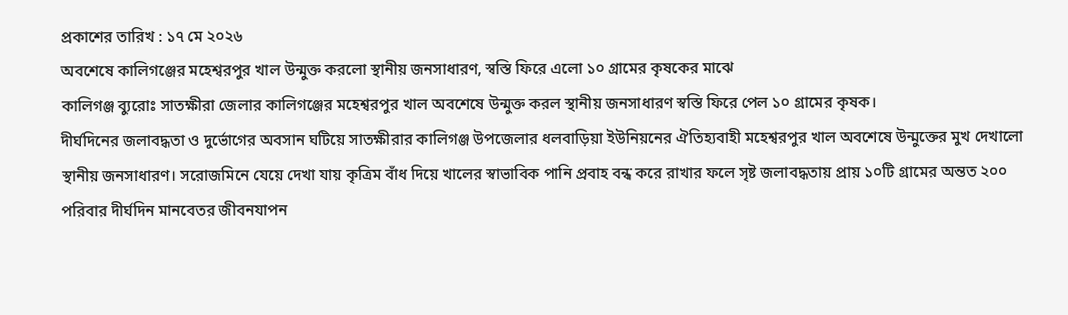প্রকাশের তারিখ : ১৭ মে ২০২৬
অবশেষে কালিগঞ্জের মহেশ্বরপুর খাল উন্মুক্ত করলো স্থানীয় জনসাধারণ, স্বস্তি ফিরে এলো ১০ গ্রামের কৃষকের মাঝে
কালিগঞ্জ ব্যুরোঃ সাতক্ষীরা জেলার কালিগঞ্জের মহেশ্বরপুর খাল অবশেষে উন্মুক্ত করল স্থানীয় জনসাধারণ স্বস্তি ফিরে পেল ১০ গ্রামের কৃষক।
দীর্ঘদিনের জলাবদ্ধতা ও দুর্ভোগের অবসান ঘটিয়ে সাতক্ষীরার কালিগঞ্জ উপজেলার ধলবাড়িয়া ইউনিয়নের ঐতিহ্যবাহী মহেশ্বরপুর খাল অবশেষে উন্মুক্তের মুখ দেখালো স্থানীয় জনসাধারণ। সরোজমিনে যেয়ে দেখা যায় কৃত্রিম বাঁধ দিয়ে খালের স্বাভাবিক পানি প্রবাহ বন্ধ করে রাখার ফলে সৃষ্ট জলাবদ্ধতায় প্রায় ১০টি গ্রামের অন্তত ২০০ পরিবার দীর্ঘদিন মানবেতর জীবনযাপন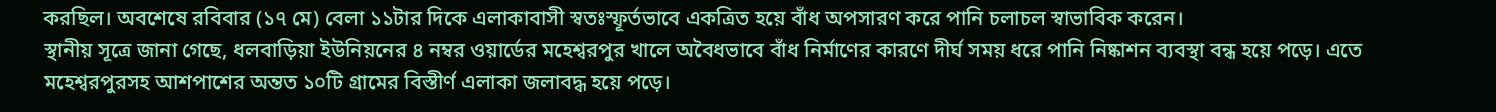করছিল। অবশেষে রবিবার (১৭ মে) বেলা ১১টার দিকে এলাকাবাসী স্বতঃস্ফূর্তভাবে একত্রিত হয়ে বাঁধ অপসারণ করে পানি চলাচল স্বাভাবিক করেন।
স্থানীয় সূত্রে জানা গেছে, ধলবাড়িয়া ইউনিয়নের ৪ নম্বর ওয়ার্ডের মহেশ্বরপুর খালে অবৈধভাবে বাঁধ নির্মাণের কারণে দীর্ঘ সময় ধরে পানি নিষ্কাশন ব্যবস্থা বন্ধ হয়ে পড়ে। এতে মহেশ্বরপুরসহ আশপাশের অন্তত ১০টি গ্রামের বিস্তীর্ণ এলাকা জলাবদ্ধ হয়ে পড়ে।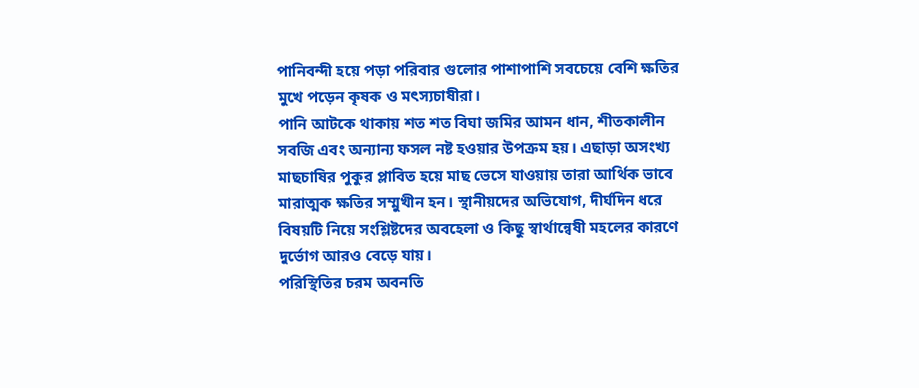পানিবন্দী হয়ে পড়া পরিবার গুলোর পাশাপাশি সবচেয়ে বেশি ক্ষতির মুখে পড়েন কৃষক ও মৎস্যচাষীরা।
পানি আটকে থাকায় শত শত বিঘা জমির আমন ধান, শীতকালীন সবজি এবং অন্যান্য ফসল নষ্ট হওয়ার উপক্রম হয়। এছাড়া অসংখ্য মাছচাষির পুকুর প্লাবিত হয়ে মাছ ভেসে যাওয়ায় তারা আর্থিক ভাবে মারাত্মক ক্ষতির সম্মুখীন হন। স্থানীয়দের অভিযোগ, দীর্ঘদিন ধরে বিষয়টি নিয়ে সংশ্লিষ্টদের অবহেলা ও কিছু স্বার্থান্বেষী মহলের কারণে দুর্ভোগ আরও বেড়ে যায়।
পরিস্থিতির চরম অবনতি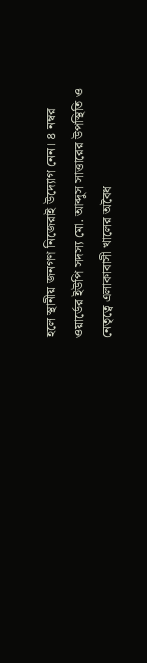হলে স্থানীয় জনগণ নিজেরাই উদ্যোগ নেন। ৪ নম্বর ওয়ার্ডের ইউপি সদস্য মো. আব্দুস সাত্তারের উপস্থিতি ও নেতৃত্বে এলাকাবাসী খালের অবৈধ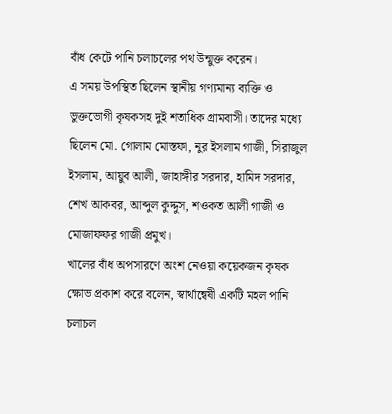বাঁধ কেটে পানি চলাচলের পথ উন্মুক্ত করেন।
এ সময় উপস্থিত ছিলেন স্থানীয় গণ্যমান্য ব্যক্তি ও ভুক্তভোগী কৃষকসহ দুই শতাধিক গ্রামবাসী। তাদের মধ্যে ছিলেন মো. গোলাম মোস্তফা, নুর ইসলাম গাজী, সিরাজুল ইসলাম, আয়ুব আলী, জাহাঙ্গীর সরদার, হামিদ সরদার, শেখ আকবর, আব্দুল কুদ্দুস, শওকত আলী গাজী ও মোজাফফর গাজী প্রমুখ।
খালের বাঁধ অপসারণে অংশ নেওয়া কয়েকজন কৃষক ক্ষোভ প্রকাশ করে বলেন, স্বার্থান্বেষী একটি মহল পানি চলাচল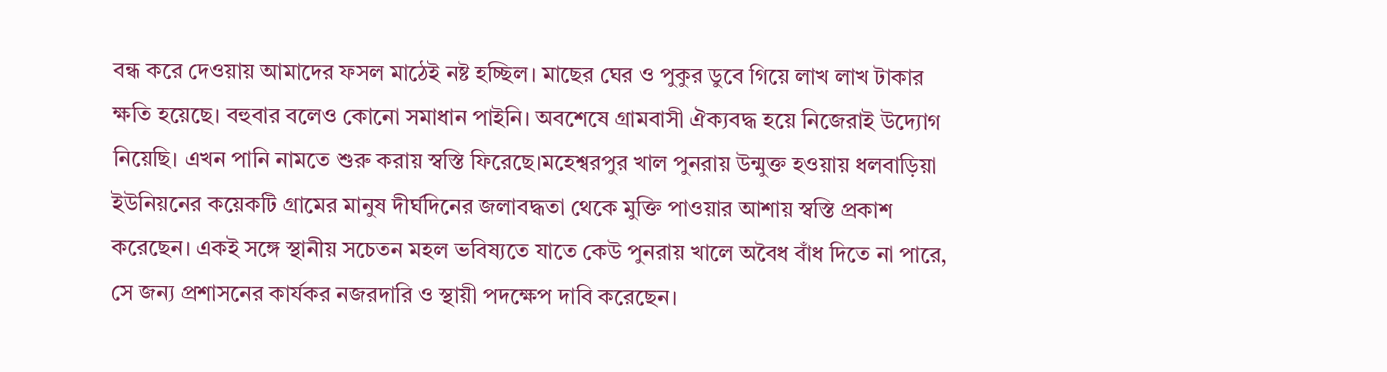বন্ধ করে দেওয়ায় আমাদের ফসল মাঠেই নষ্ট হচ্ছিল। মাছের ঘের ও পুকুর ডুবে গিয়ে লাখ লাখ টাকার ক্ষতি হয়েছে। বহুবার বলেও কোনো সমাধান পাইনি। অবশেষে গ্রামবাসী ঐক্যবদ্ধ হয়ে নিজেরাই উদ্যোগ নিয়েছি। এখন পানি নামতে শুরু করায় স্বস্তি ফিরেছে।মহেশ্বরপুর খাল পুনরায় উন্মুক্ত হওয়ায় ধলবাড়িয়া ইউনিয়নের কয়েকটি গ্রামের মানুষ দীর্ঘদিনের জলাবদ্ধতা থেকে মুক্তি পাওয়ার আশায় স্বস্তি প্রকাশ করেছেন। একই সঙ্গে স্থানীয় সচেতন মহল ভবিষ্যতে যাতে কেউ পুনরায় খালে অবৈধ বাঁধ দিতে না পারে, সে জন্য প্রশাসনের কার্যকর নজরদারি ও স্থায়ী পদক্ষেপ দাবি করেছেন।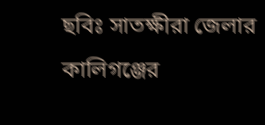ছবিঃ সাতক্ষীরা জেলার কালিগঞ্জের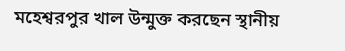মহেশ্বরপুর খাল উন্মুক্ত করছেন স্থানীয়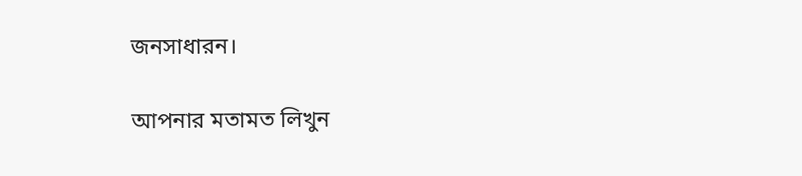জনসাধারন।

আপনার মতামত লিখুন